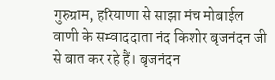गुरुग्राम, हरियाणा से साझा मंच मोबाईल वाणी के सम्वाददाता नंद किशोर बृजनंदन जी से बात कर रहे हैं। बृजनंदन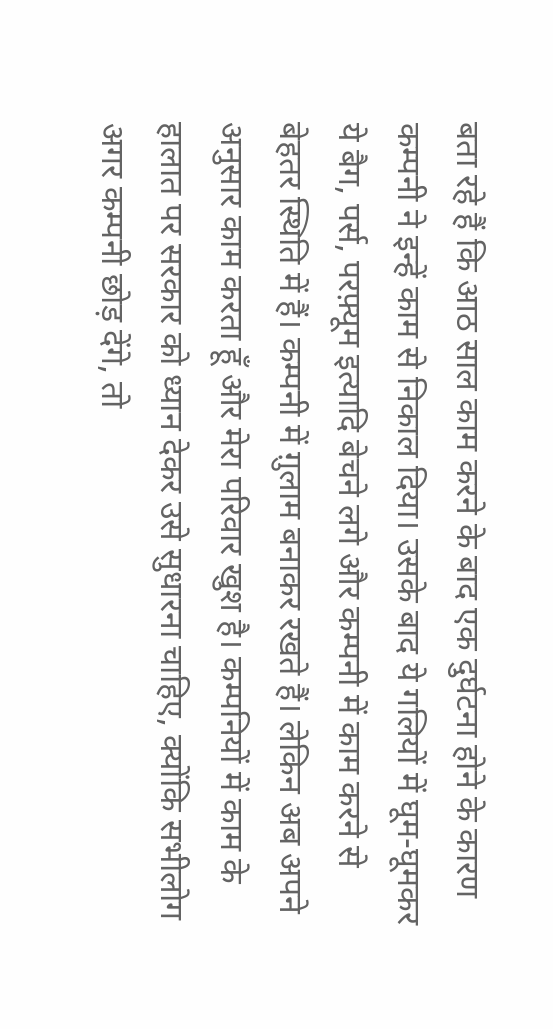बता रहे हैं कि आठ साल काम करने के बाद एक दुर्घटना होने के कारण कम्पनी ने इन्हें काम से निकाल दिया। उसके बाद ये गलियों में घूम-घूमकर ये बैग, पर्स, परफ़्यूम इत्यादि बेचने लगे और कम्पनी में काम करने से बेहतर स्थिति में हैं। कम्पनी में ग़ुलाम बनाकर रखते हैं। लेकिन अब अपने अनुसार काम करता हूँ और मेरा परिवार खुश है। कम्पनियों में काम के हालात पर सरकार को ध्यान देकर उसे सुधारना चाहिए, क्योंकि सभीलोग अगर कम्पनी छोड़ देंगे, तो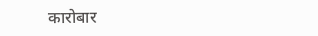कारोबार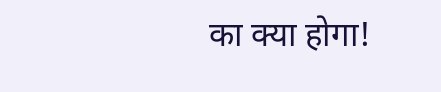का क्या होगा!